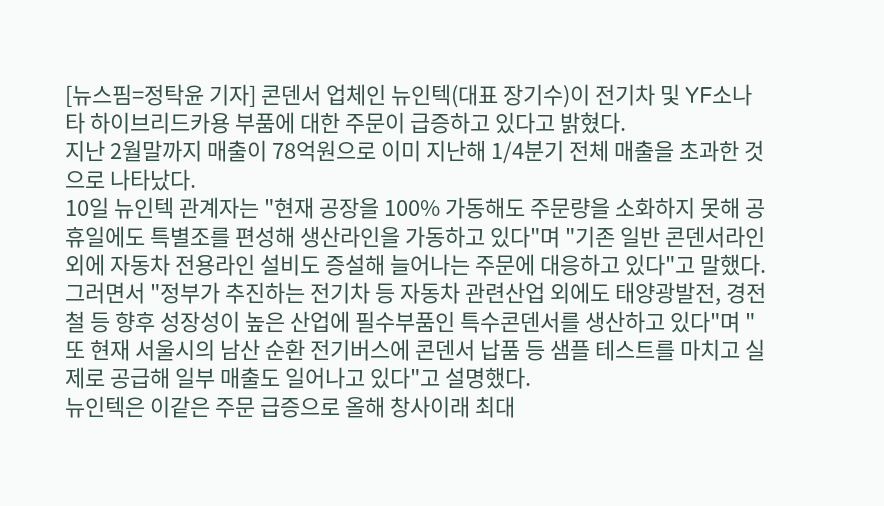[뉴스핌=정탁윤 기자] 콘덴서 업체인 뉴인텍(대표 장기수)이 전기차 및 YF소나타 하이브리드카용 부품에 대한 주문이 급증하고 있다고 밝혔다.
지난 2월말까지 매출이 78억원으로 이미 지난해 1/4분기 전체 매출을 초과한 것으로 나타났다.
10일 뉴인텍 관계자는 "현재 공장을 100% 가동해도 주문량을 소화하지 못해 공휴일에도 특별조를 편성해 생산라인을 가동하고 있다"며 "기존 일반 콘덴서라인외에 자동차 전용라인 설비도 증설해 늘어나는 주문에 대응하고 있다"고 말했다.
그러면서 "정부가 추진하는 전기차 등 자동차 관련산업 외에도 태양광발전, 경전철 등 향후 성장성이 높은 산업에 필수부품인 특수콘덴서를 생산하고 있다"며 "또 현재 서울시의 남산 순환 전기버스에 콘덴서 납품 등 샘플 테스트를 마치고 실제로 공급해 일부 매출도 일어나고 있다"고 설명했다.
뉴인텍은 이같은 주문 급증으로 올해 창사이래 최대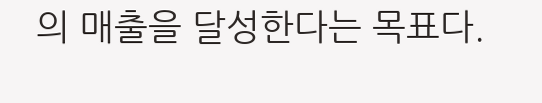의 매출을 달성한다는 목표다.